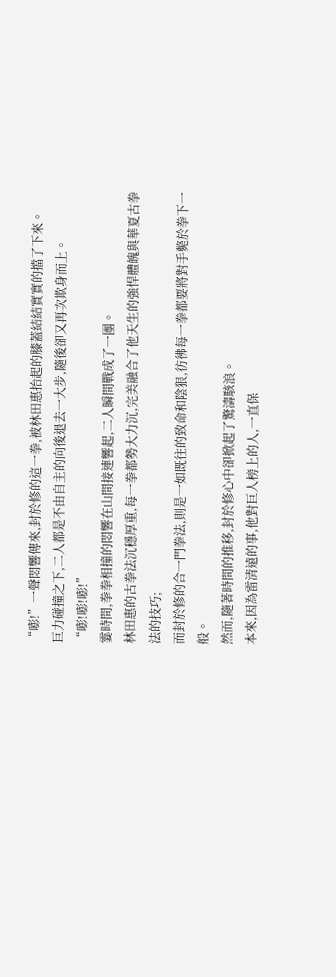“嘭!”一聲悶響傳來,封於修的這一拳,被林田惠抬起的膝蓋結結實實的擋了下來。
巨力碰撞之下,二人都是不由自主的向後退去一大步,隨後卻又再次欺身而上。
“嘭!嘭!嘭!”
霎時間,拳拳相撞的悶響在山間接連響起,二人瞬間戰成了一團。
林田惠的古拳法沉穩厚重,每一拳都勢大力沉,完美融合了他天生的強悍體魄與華夏古拳法的技巧;
而封於修的合一門拳法,則是一如既往的致命和陰狠,彷彿每一拳都要將對手斃於拳下一般。
然而,隨著時間的推移,封於修心中卻掀起了驚濤駭浪。
本來,因為雷清遠的事,他對巨人榜上的人,一直保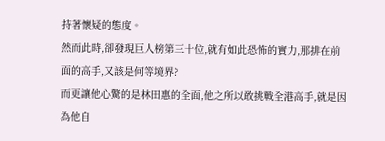持著懷疑的態度。
然而此時,卻發現巨人榜第三十位,就有如此恐怖的實力,那排在前面的高手,又該是何等境界?
而更讓他心驚的是林田惠的全面,他之所以敢挑戰全港高手,就是因為他自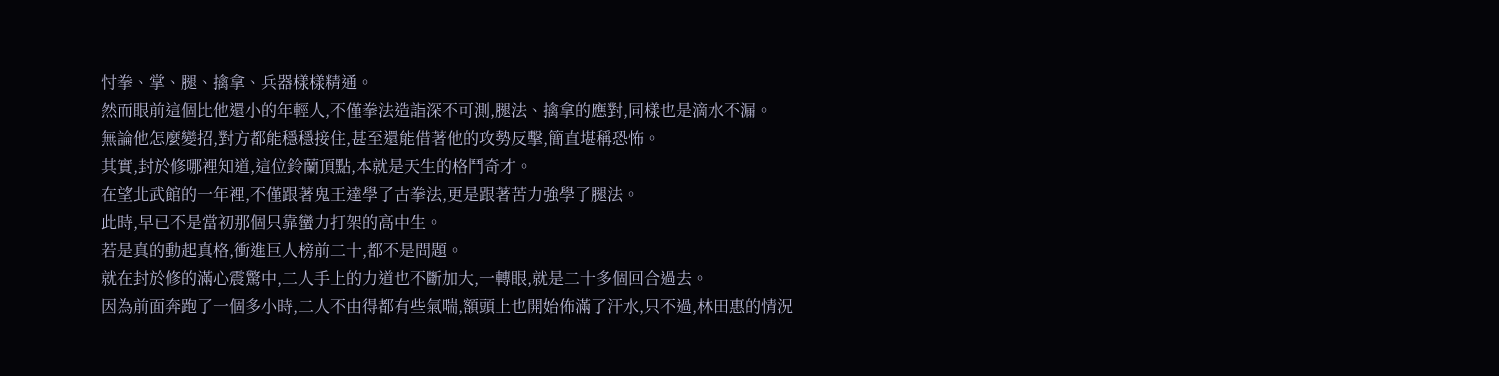忖拳、掌、腿、擒拿、兵器樣樣精通。
然而眼前這個比他還小的年輕人,不僅拳法造詣深不可測,腿法、擒拿的應對,同樣也是滴水不漏。
無論他怎麼變招,對方都能穩穩接住,甚至還能借著他的攻勢反擊,簡直堪稱恐怖。
其實,封於修哪裡知道,這位鈴蘭頂點,本就是天生的格鬥奇才。
在望北武館的一年裡,不僅跟著鬼王達學了古拳法,更是跟著苦力強學了腿法。
此時,早已不是當初那個只靠蠻力打架的高中生。
若是真的動起真格,衝進巨人榜前二十,都不是問題。
就在封於修的滿心震驚中,二人手上的力道也不斷加大,一轉眼,就是二十多個回合過去。
因為前面奔跑了一個多小時,二人不由得都有些氣喘,額頭上也開始佈滿了汗水,只不過,林田惠的情況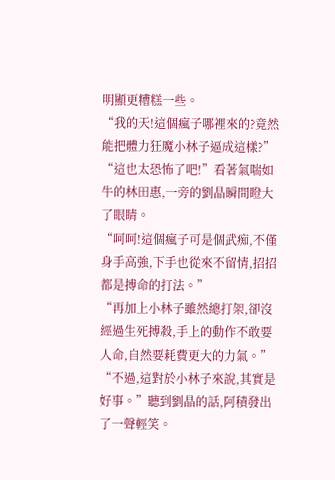明顯更糟糕一些。
“我的天!這個瘋子哪裡來的?竟然能把體力狂魔小林子逼成這樣?”
“這也太恐怖了吧!”看著氣喘如牛的林田惠,一旁的劉晶瞬間瞪大了眼睛。
“呵呵!這個瘋子可是個武痴,不僅身手高強,下手也從來不留情,招招都是搏命的打法。”
“再加上小林子雖然總打架,卻沒經過生死搏殺,手上的動作不敢要人命,自然要耗費更大的力氣。”
“不過,這對於小林子來說,其實是好事。”聽到劉晶的話,阿積發出了一聲輕笑。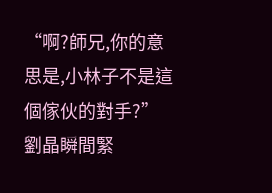“啊?師兄,你的意思是,小林子不是這個傢伙的對手?”劉晶瞬間緊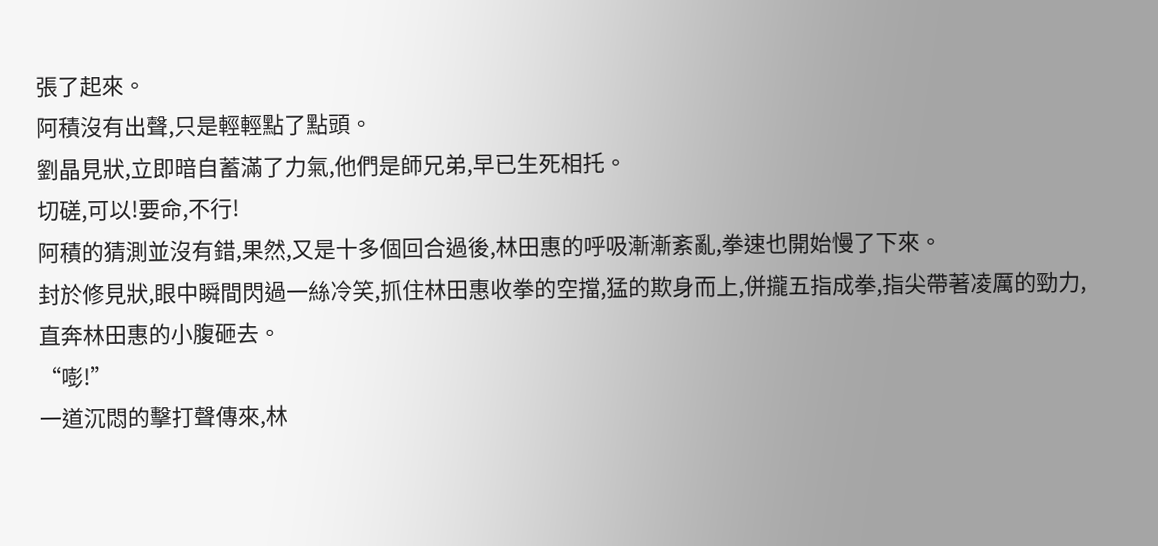張了起來。
阿積沒有出聲,只是輕輕點了點頭。
劉晶見狀,立即暗自蓄滿了力氣,他們是師兄弟,早已生死相托。
切磋,可以!要命,不行!
阿積的猜測並沒有錯,果然,又是十多個回合過後,林田惠的呼吸漸漸紊亂,拳速也開始慢了下來。
封於修見狀,眼中瞬間閃過一絲冷笑,抓住林田惠收拳的空擋,猛的欺身而上,併攏五指成拳,指尖帶著凌厲的勁力,直奔林田惠的小腹砸去。
“嘭!”
一道沉悶的擊打聲傳來,林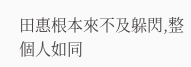田惠根本來不及躲閃,整個人如同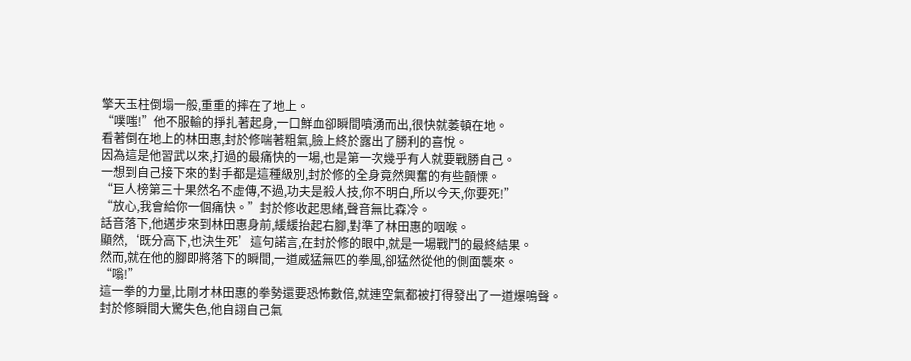擎天玉柱倒塌一般,重重的摔在了地上。
“噗嗤!”他不服輸的掙扎著起身,一口鮮血卻瞬間噴湧而出,很快就萎頓在地。
看著倒在地上的林田惠,封於修喘著粗氣,臉上終於露出了勝利的喜悅。
因為這是他習武以來,打過的最痛快的一場,也是第一次幾乎有人就要戰勝自己。
一想到自己接下來的對手都是這種級別,封於修的全身竟然興奮的有些顫慄。
“巨人榜第三十果然名不虛傳,不過,功夫是殺人技,你不明白,所以今天,你要死!”
“放心,我會給你一個痛快。”封於修收起思緒,聲音無比森冷。
話音落下,他邁步來到林田惠身前,緩緩抬起右腳,對準了林田惠的咽喉。
顯然,‘既分高下,也決生死’這句諾言,在封於修的眼中,就是一場戰鬥的最終結果。
然而,就在他的腳即將落下的瞬間,一道威猛無匹的拳風,卻猛然從他的側面襲來。
“嗡!”
這一拳的力量,比剛才林田惠的拳勢還要恐怖數倍,就連空氣都被打得發出了一道爆鳴聲。
封於修瞬間大驚失色,他自詡自己氣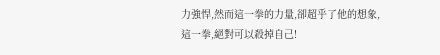力強悍,然而這一拳的力量,卻超乎了他的想象,
這一拳,絕對可以殺掉自己!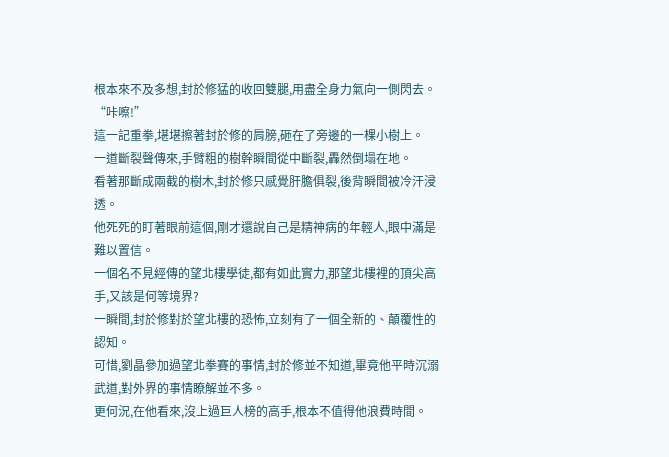根本來不及多想,封於修猛的收回雙腿,用盡全身力氣向一側閃去。
“咔嚓!”
這一記重拳,堪堪擦著封於修的肩膀,砸在了旁邊的一棵小樹上。
一道斷裂聲傳來,手臂粗的樹幹瞬間從中斷裂,轟然倒塌在地。
看著那斷成兩截的樹木,封於修只感覺肝膽俱裂,後背瞬間被冷汗浸透。
他死死的盯著眼前這個,剛才還說自己是精神病的年輕人,眼中滿是難以置信。
一個名不見經傳的望北樓學徒,都有如此實力,那望北樓裡的頂尖高手,又該是何等境界?
一瞬間,封於修對於望北樓的恐怖,立刻有了一個全新的、顛覆性的認知。
可惜,劉晶參加過望北拳賽的事情,封於修並不知道,畢竟他平時沉溺武道,對外界的事情瞭解並不多。
更何況,在他看來,沒上過巨人榜的高手,根本不值得他浪費時間。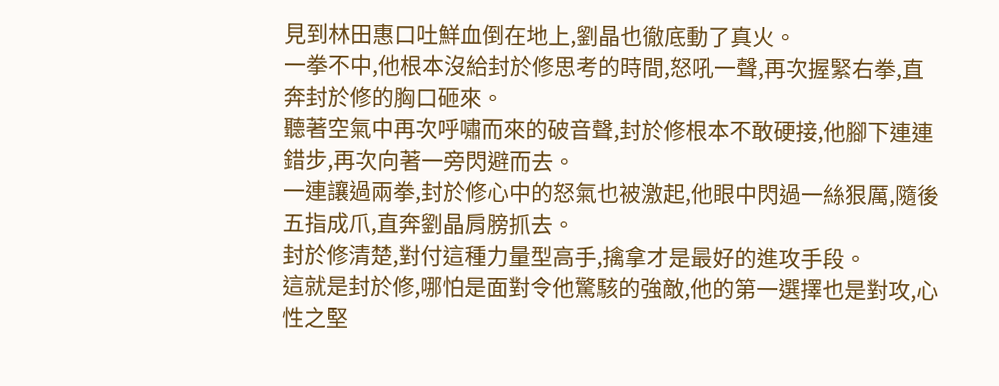見到林田惠口吐鮮血倒在地上,劉晶也徹底動了真火。
一拳不中,他根本沒給封於修思考的時間,怒吼一聲,再次握緊右拳,直奔封於修的胸口砸來。
聽著空氣中再次呼嘯而來的破音聲,封於修根本不敢硬接,他腳下連連錯步,再次向著一旁閃避而去。
一連讓過兩拳,封於修心中的怒氣也被激起,他眼中閃過一絲狠厲,隨後五指成爪,直奔劉晶肩膀抓去。
封於修清楚,對付這種力量型高手,擒拿才是最好的進攻手段。
這就是封於修,哪怕是面對令他驚駭的強敵,他的第一選擇也是對攻,心性之堅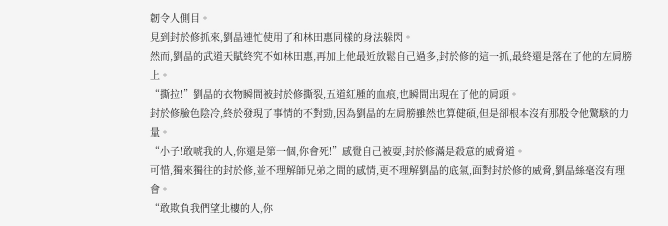韌令人側目。
見到封於修抓來,劉晶連忙使用了和林田惠同樣的身法躲閃。
然而,劉晶的武道天賦終究不如林田惠,再加上他最近放鬆自己過多,封於修的這一抓,最終還是落在了他的左肩膀上。
“撕拉!”劉晶的衣物瞬間被封於修撕裂,五道紅腫的血痕,也瞬間出現在了他的肩頭。
封於修臉色陰冷,終於發現了事情的不對勁,因為劉晶的左肩膀雖然也算健碩,但是卻根本沒有那股令他驚駭的力量。
“小子!敢唬我的人,你還是第一個,你會死!”感覺自己被耍,封於修滿是殺意的威脅道。
可惜,獨來獨往的封於修,並不理解師兄弟之間的感情,更不理解劉晶的底氣,面對封於修的威脅,劉晶絲毫沒有理會。
“敢欺負我們望北樓的人,你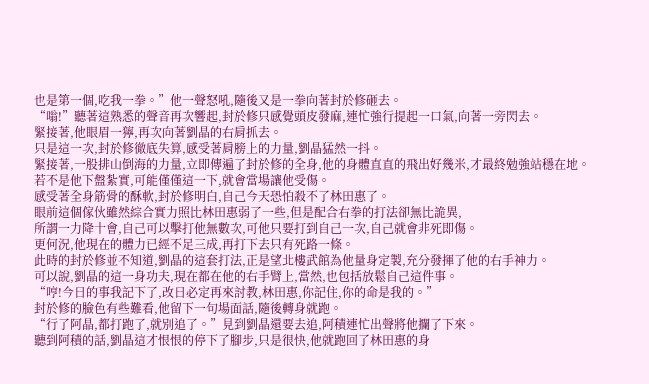也是第一個,吃我一拳。”他一聲怒吼,隨後又是一拳向著封於修砸去。
“嗡!”聽著這熟悉的聲音再次響起,封於修只感覺頭皮發麻,連忙強行提起一口氣,向著一旁閃去。
緊接著,他眼眉一獰,再次向著劉晶的右肩抓去。
只是這一次,封於修徹底失算,感受著肩膀上的力量,劉晶猛然一抖。
緊接著,一股排山倒海的力量,立即傳遍了封於修的全身,他的身體直直的飛出好幾米,才最終勉強站穩在地。
若不是他下盤紮實,可能僅僅這一下,就會當場讓他受傷。
感受著全身筋骨的酥軟,封於修明白,自己今天恐怕殺不了林田惠了。
眼前這個傢伙雖然綜合實力照比林田惠弱了一些,但是配合右拳的打法卻無比詭異,
所謂一力降十會,自己可以擊打他無數次,可他只要打到自己一次,自己就會非死即傷。
更何況,他現在的體力已經不足三成,再打下去只有死路一條。
此時的封於修並不知道,劉晶的這套打法,正是望北樓武館為他量身定製,充分發揮了他的右手神力。
可以說,劉晶的這一身功夫,現在都在他的右手臂上,當然,也包括放鬆自己這件事。
“哼!今日的事我記下了,改日必定再來討教,林田惠,你記住,你的命是我的。”
封於修的臉色有些難看,他留下一句場面話,隨後轉身就跑。
“行了阿晶,都打跑了,就別追了。”見到劉晶還要去追,阿積連忙出聲將他攔了下來。
聽到阿積的話,劉晶這才恨恨的停下了腳步,只是很快,他就跑回了林田惠的身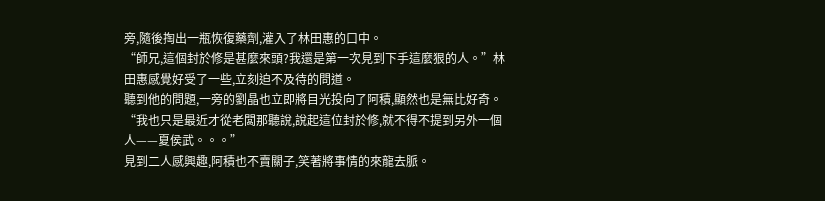旁,隨後掏出一瓶恢復藥劑,灌入了林田惠的口中。
“師兄,這個封於修是甚麼來頭?我還是第一次見到下手這麼狠的人。”林田惠感覺好受了一些,立刻迫不及待的問道。
聽到他的問題,一旁的劉晶也立即將目光投向了阿積,顯然也是無比好奇。
“我也只是最近才從老闆那聽說,說起這位封於修,就不得不提到另外一個人——夏侯武。。。”
見到二人感興趣,阿積也不賣關子,笑著將事情的來龍去脈。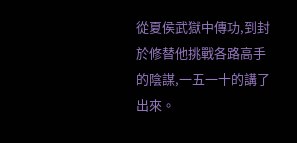從夏侯武獄中傳功,到封於修替他挑戰各路高手的陰謀,一五一十的講了出來。